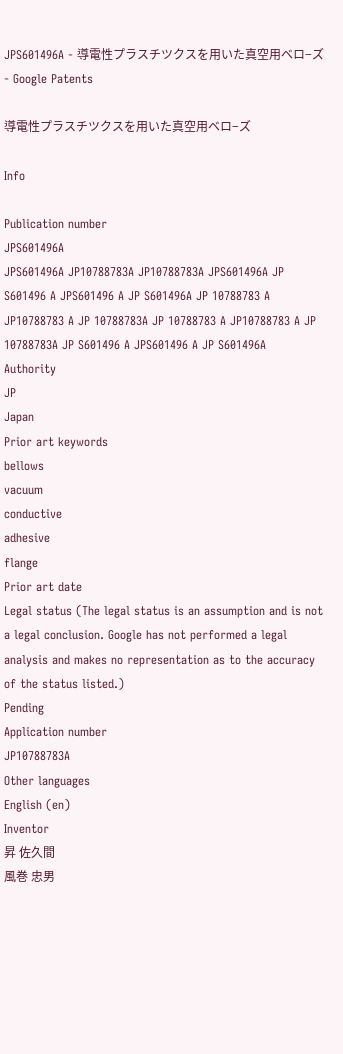JPS601496A - 導電性プラスチツクスを用いた真空用ベロ−ズ - Google Patents

導電性プラスチツクスを用いた真空用ベロ−ズ

Info

Publication number
JPS601496A
JPS601496A JP10788783A JP10788783A JPS601496A JP S601496 A JPS601496 A JP S601496A JP 10788783 A JP10788783 A JP 10788783A JP 10788783 A JP10788783 A JP 10788783A JP S601496 A JPS601496 A JP S601496A
Authority
JP
Japan
Prior art keywords
bellows
vacuum
conductive
adhesive
flange
Prior art date
Legal status (The legal status is an assumption and is not a legal conclusion. Google has not performed a legal analysis and makes no representation as to the accuracy of the status listed.)
Pending
Application number
JP10788783A
Other languages
English (en)
Inventor
昇 佐久間
風巻 忠男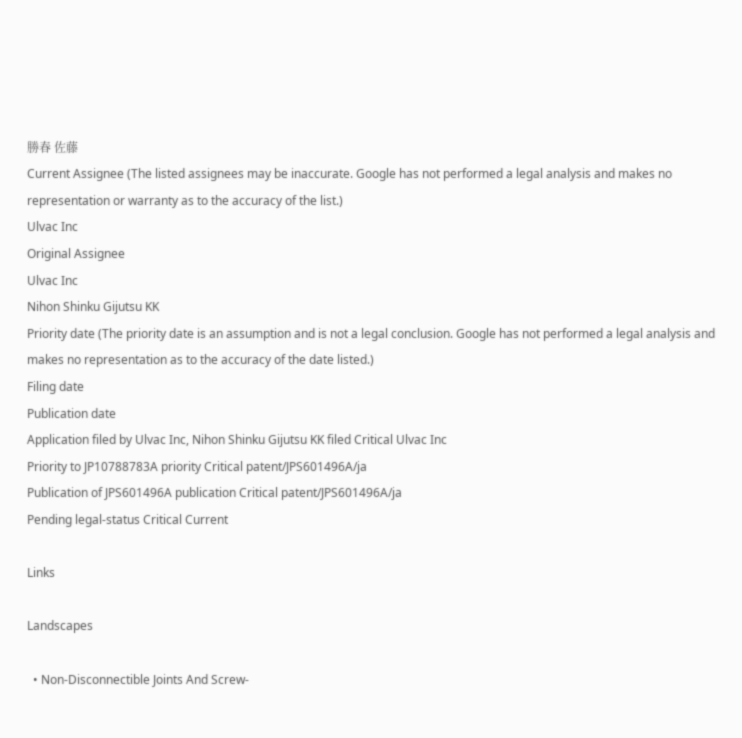勝春 佐藤
Current Assignee (The listed assignees may be inaccurate. Google has not performed a legal analysis and makes no representation or warranty as to the accuracy of the list.)
Ulvac Inc
Original Assignee
Ulvac Inc
Nihon Shinku Gijutsu KK
Priority date (The priority date is an assumption and is not a legal conclusion. Google has not performed a legal analysis and makes no representation as to the accuracy of the date listed.)
Filing date
Publication date
Application filed by Ulvac Inc, Nihon Shinku Gijutsu KK filed Critical Ulvac Inc
Priority to JP10788783A priority Critical patent/JPS601496A/ja
Publication of JPS601496A publication Critical patent/JPS601496A/ja
Pending legal-status Critical Current

Links

Landscapes

  • Non-Disconnectible Joints And Screw-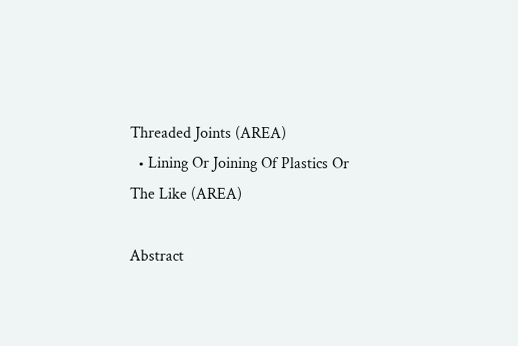Threaded Joints (AREA)
  • Lining Or Joining Of Plastics Or The Like (AREA)

Abstract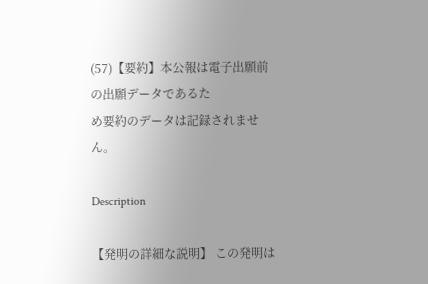(57)【要約】本公報は電子出願前の出願データであるた
め要約のデータは記録されません。

Description

【発明の詳細な説明】 この発明は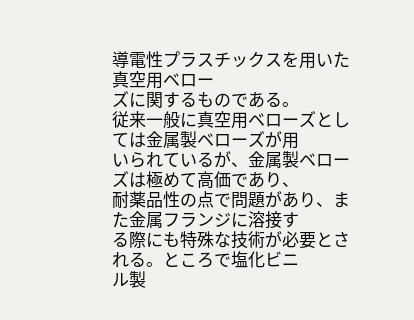導電性プラスチックスを用いた真空用ベロー
ズに関するものである。
従来一般に真空用ベローズとしては金属製ベローズが用
いられているが、金属製ベローズは極めて高価であり、
耐薬品性の点で問題があり、また金属フランジに溶接す
る際にも特殊な技術が必要とされる。ところで塩化ビニ
ル製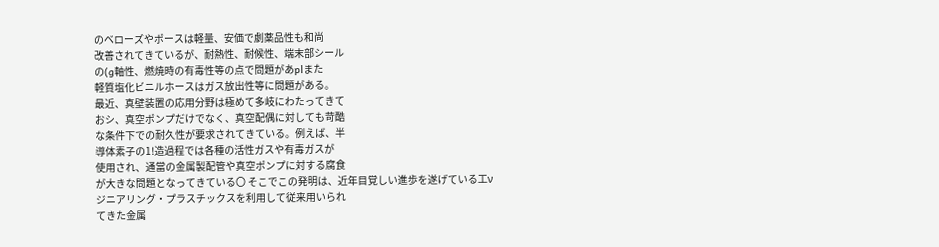のベローズやポースは軽量、安価で劇薬品性も和尚
改善されてきているが、耐熱性、耐候性、端末部シール
の(g軸性、燃焼時の有毒性等の点で問題があplまた
軽質塩化ビニルホースはガス放出性等に問題がある。
最近、真壁装置の応用分野は極めて多岐にわたってきて
おシ、真空ポンプだけでなく、真空配偶に対しても苛酷
な条件下での耐久性が要求されてきている。例えば、半
導体素子の1!造過程では各種の活性ガスや有毒ガスが
使用され、通當の金属製配管や真空ポンプに対する腐食
が大きな問題となってきている〇 そこでこの発明は、近年目覚しい進歩を遂げている工ν
ジニアリング・プラスチックスを利用して従来用いられ
てきた金属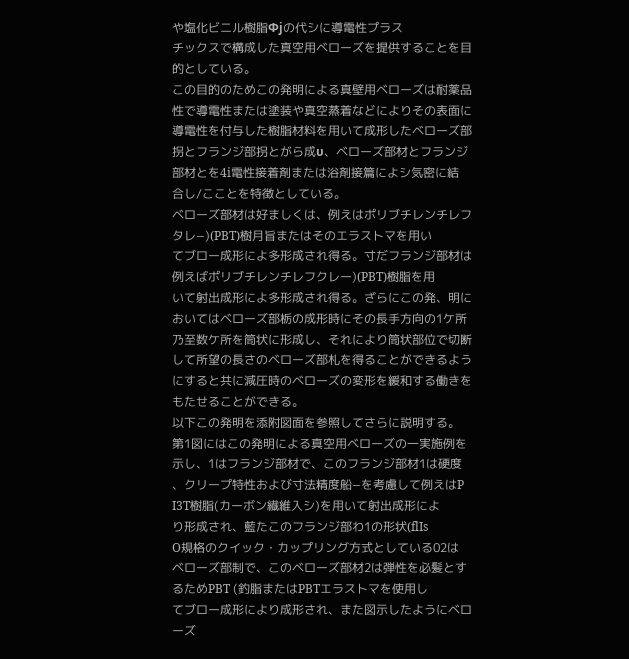や塩化ビニル樹脂Φjの代シに導電性プラス
チックスで構成した真空用ベローズを提供することを目
的としている。
この目的のためこの発明による真壁用ベローズは耐薬品
性で導電性または塗装や真空蒸着などによりその表面に
導電性を付与した樹脂材料を用いて成形したベローズ部
拐とフランジ部拐とがら成υ、ベローズ部材とフランジ
部材とを4i電性接着剤または浴剤接篇によシ気密に結
合し/こことを特徴としている。
ベローズ部材は好ましくは、例えはポリブチレンチレフ
タレ−)(PBT)樹月旨またはそのエラストマを用い
てブロー成形によ多形成され得る。寸だフランジ部材は
例えばポリブチレンチレフクレー)(PBT)樹脂を用
いて射出成形によ多形成され得る。ざらにこの発、明に
おいてはベローズ部栃の成形時にその長手方向の1ケ所
乃至数ケ所を筒状に形成し、それにより筒状部位で切断
して所望の長さのベローズ部札を得ることができるよう
にすると共に減圧時のベローズの変形を緩和する働きを
もたせることができる。
以下この発明を添附図面を参照してさらに説明する。
第1図にはこの発明による真空用ベローズの一実施例を
示し、1はフランジ部材で、このフランジ部材1は硬度
、クリープ特性および寸法精度船−を考慮して例えはP
I3T樹脂(カーボン繊維入シ)を用いて射出成形によ
り形成され、藍たこのフランジ部わ1の形状(flIs
O規格のクイック・カップリング方式としている02は
ベローズ部制で、このベローズ部材2は弾性を必髪とす
るためPBT (釣脂またはPBTエラストマを使用し
てブロー成形により成形され、また図示したようにベロ
ーズ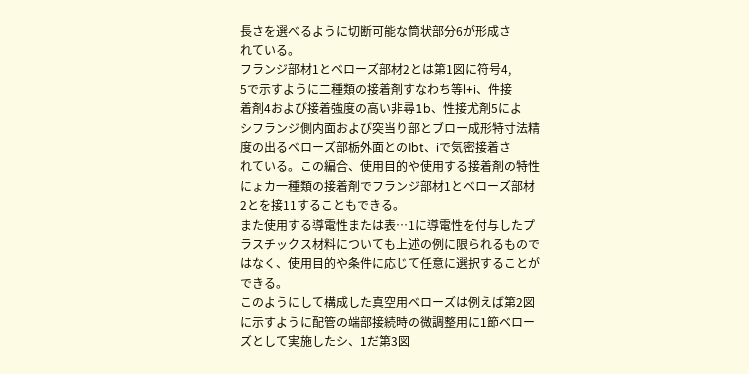長さを選べるように切断可能な筒状部分6が形成さ
れている。
フランジ部材1とベローズ部材2とは第1図に符号4,
5で示すように二種類の接着剤すなわち等l+i、件接
着剤4および接着強度の高い非尋1b、性接尤剤5によ
シフランジ側内面および突当り部とブロー成形特寸法精
度の出るベローズ部栃外面とのIbt、iで気密接着さ
れている。この編合、使用目的や使用する接着剤の特性
にょカ一種類の接着剤でフランジ部材1とベローズ部材
2とを接11することもできる。
また使用する導電性または表…1に導電性を付与したプ
ラスチックス材料についても上述の例に限られるもので
はなく、使用目的や条件に応じて任意に選択することが
できる。
このようにして構成した真空用ベローズは例えば第2図
に示すように配管の端部接続時の微調整用に1節ベロー
ズとして実施したシ、1だ第3図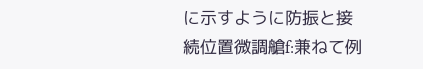に示すように防振と接
続位置微調艙f:兼ねて例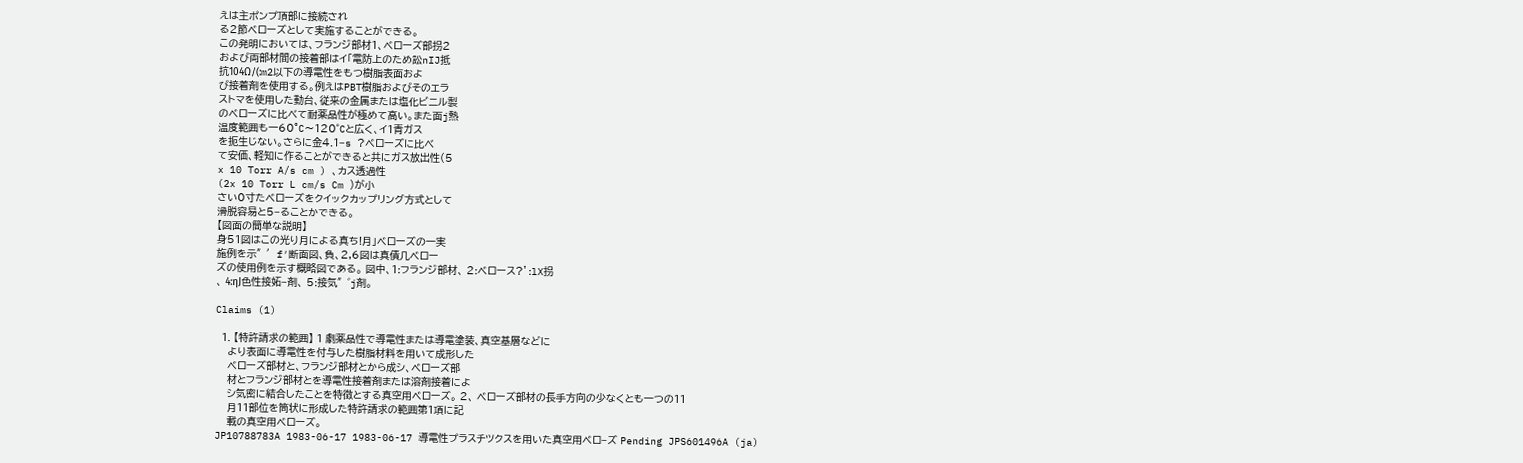えは主ポンプ頂部に接続され
る2節ベローズとして実施することができる。
この発明においては、フランジ部材1、ベローズ部拐2
および両部材間の接着部はイ「電防上のため訟nIJ抵
抗104Ω/(:m2以下の導電性をもつ樹脂表面およ
び接着剤を使用する。例えはPBT樹脂およびそのエラ
ストマを使用した動台、従来の金属または塩化ビニル製
のベローズに比べて耐薬品性が極めて高い。また面j熱
温度範囲も一60°C〜120゜Cと広く、イ1青ガス
を扼生じない。さらに金4.1−s ?ベローズに比べ
て安価、軽知に作ることができると共にガス放出性(5
x 10 Torr A/s cm ) 、カス透過性
(2x 10 Torr L cm/s Cm )が小
さい0寸たベローズをクイックカップリング方式として
滑脱容易と5−ることかできる。
【図面の簡単な説明】
身51図はこの光り月による真ち!月」ベローズの一実
施例を示″′f′断面図、負、2,6図は真債几ベロー
ズの使用例を示す概略図である。 図中、1:フランジ部材、 2:ベロース?’:lX拐
、 4:ηJ色性接妬−剤、 5:接気″゛j剤。

Claims (1)

  1. 【特許請求の範囲】 1 劇薬品性で導電性または導電塗装、真空基層などに
    より表面に導電性を付与した樹脂材料を用いて成形した
    ベローズ部材と、フランジ部材とから成シ、ベローズ部
    材とフランジ部材とを導電性接着剤または溶剤接着によ
    シ気密に結合したことを特徴とする真空用ベローズ。 2、 ベローズ部材の長手方向の少なくとも一つの11
    月11部位を筒状に形成した特許請求の範囲第1項に記
    載の真空用ベローズ。
JP10788783A 1983-06-17 1983-06-17 導電性プラスチツクスを用いた真空用ベロ−ズ Pending JPS601496A (ja)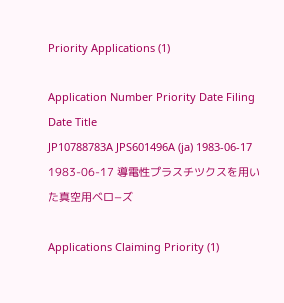Priority Applications (1)

Application Number Priority Date Filing Date Title
JP10788783A JPS601496A (ja) 1983-06-17 1983-06-17 導電性プラスチツクスを用いた真空用ベロ−ズ

Applications Claiming Priority (1)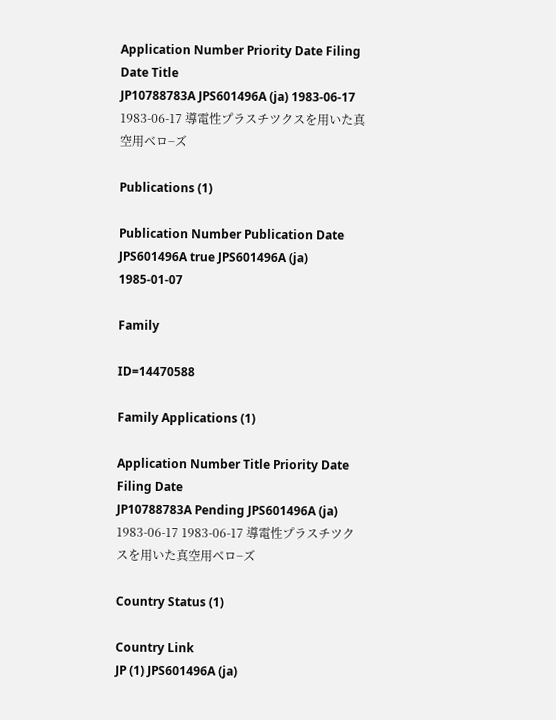Application Number Priority Date Filing Date Title
JP10788783A JPS601496A (ja) 1983-06-17 1983-06-17 導電性プラスチツクスを用いた真空用ベロ−ズ

Publications (1)

Publication Number Publication Date
JPS601496A true JPS601496A (ja) 1985-01-07

Family

ID=14470588

Family Applications (1)

Application Number Title Priority Date Filing Date
JP10788783A Pending JPS601496A (ja) 1983-06-17 1983-06-17 導電性プラスチツクスを用いた真空用ベロ−ズ

Country Status (1)

Country Link
JP (1) JPS601496A (ja)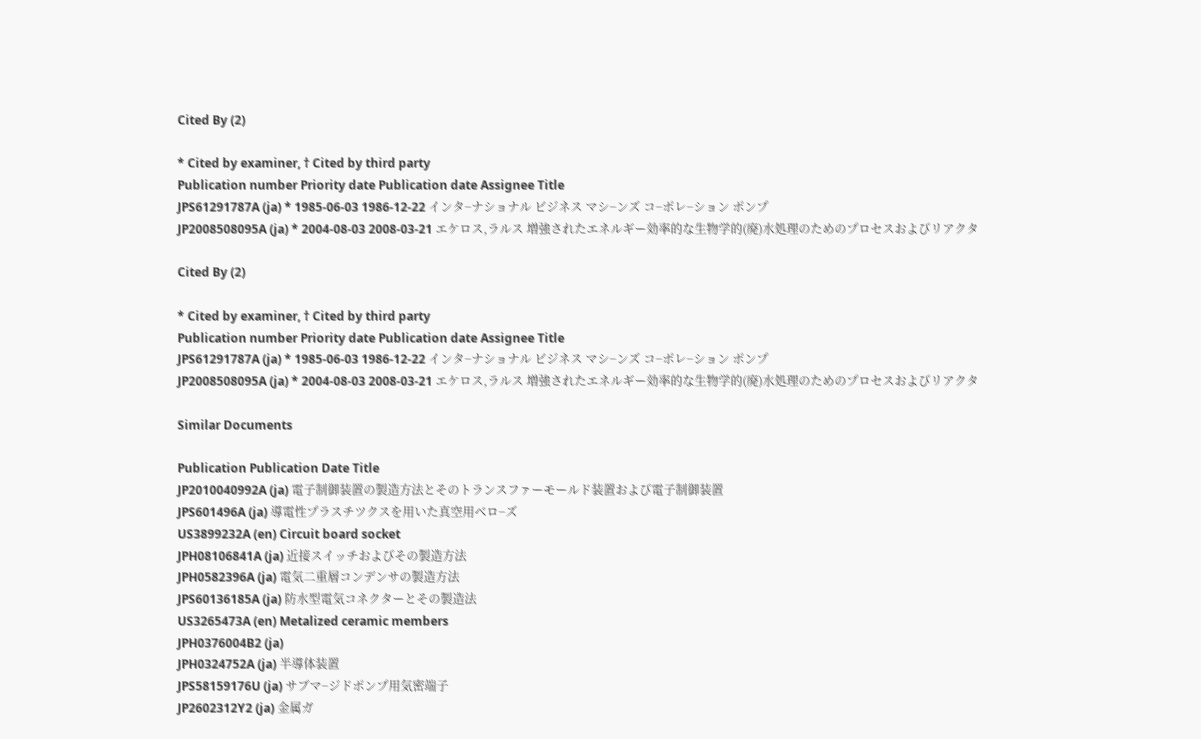Cited By (2)

* Cited by examiner, † Cited by third party
Publication number Priority date Publication date Assignee Title
JPS61291787A (ja) * 1985-06-03 1986-12-22 インタ−ナショナル ビジネス マシ−ンズ コ−ポレ−ション ポンプ
JP2008508095A (ja) * 2004-08-03 2008-03-21 エケロス,ラルス 増強されたエネルギー効率的な生物学的(廃)水処理のためのプロセスおよびリアクタ

Cited By (2)

* Cited by examiner, † Cited by third party
Publication number Priority date Publication date Assignee Title
JPS61291787A (ja) * 1985-06-03 1986-12-22 インタ−ナショナル ビジネス マシ−ンズ コ−ポレ−ション ポンプ
JP2008508095A (ja) * 2004-08-03 2008-03-21 エケロス,ラルス 増強されたエネルギー効率的な生物学的(廃)水処理のためのプロセスおよびリアクタ

Similar Documents

Publication Publication Date Title
JP2010040992A (ja) 電子制御装置の製造方法とそのトランスファーモールド装置および電子制御装置
JPS601496A (ja) 導電性プラスチツクスを用いた真空用ベロ−ズ
US3899232A (en) Circuit board socket
JPH08106841A (ja) 近接スイッチおよびその製造方法
JPH0582396A (ja) 電気二重層コンデンサの製造方法
JPS60136185A (ja) 防水型電気コネクターとその製造法
US3265473A (en) Metalized ceramic members
JPH0376004B2 (ja)
JPH0324752A (ja) 半導体装置
JPS58159176U (ja) サブマ−ジドポンプ用気密端子
JP2602312Y2 (ja) 金属ガ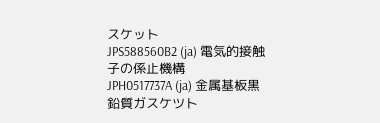スケット
JPS588560B2 (ja) 電気的接触子の係止機構
JPH0517737A (ja) 金属基板黒鉛質ガスケツト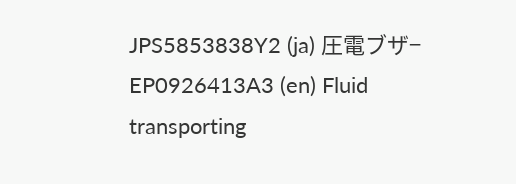JPS5853838Y2 (ja) 圧電ブザ−
EP0926413A3 (en) Fluid transporting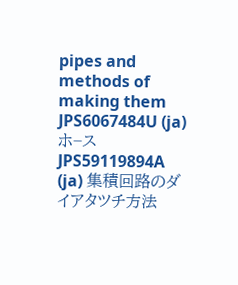pipes and methods of making them
JPS6067484U (ja) ホ−ス
JPS59119894A (ja) 集積回路のダイアタツチ方法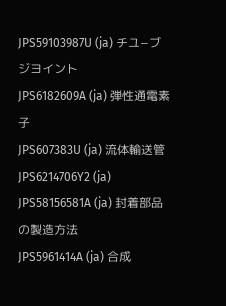JPS59103987U (ja) チユ−ブジヨイント
JPS6182609A (ja) 弾性通電素子
JPS607383U (ja) 流体輸送管
JPS6214706Y2 (ja)
JPS58156581A (ja) 封着部品の製造方法
JPS5961414A (ja) 合成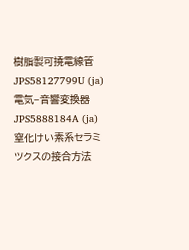樹脂製可撓電線管
JPS58127799U (ja) 電気−音響変換器
JPS5888184A (ja) 窒化けい素系セラミツクスの接合方法